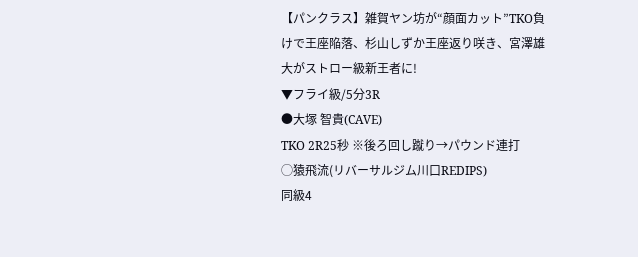【パンクラス】雑賀ヤン坊が“顔面カット”TKO負けで王座陥落、杉山しずか王座返り咲き、宮澤雄大がストロー級新王者に!
▼フライ級/5分3R
●大塚 智貴(CAVE)
TKO 2R25秒 ※後ろ回し蹴り→パウンド連打
◯猿飛流(リバーサルジム川口REDIPS)
同級4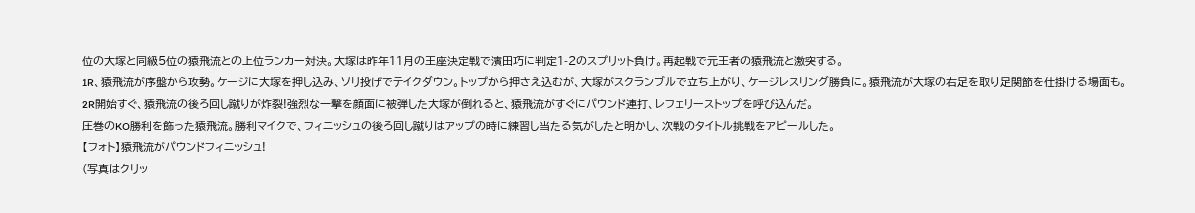位の大塚と同級5位の猿飛流との上位ランカー対決。大塚は昨年11月の王座決定戦で濱田巧に判定1-2のスプリット負け。再起戦で元王者の猿飛流と激突する。
1R、猿飛流が序盤から攻勢。ケージに大塚を押し込み、ソリ投げでテイクダウン。トップから押さえ込むが、大塚がスクランブルで立ち上がり、ケージレスリング勝負に。猿飛流が大塚の右足を取り足関節を仕掛ける場面も。
2R開始すぐ、猿飛流の後ろ回し蹴りが炸裂!強烈な一撃を顔面に被弾した大塚が倒れると、猿飛流がすぐにパウンド連打、レフェリーストップを呼び込んだ。
圧巻のKO勝利を飾った猿飛流。勝利マイクで、フィニッシュの後ろ回し蹴りはアップの時に練習し当たる気がしたと明かし、次戦のタイトル挑戦をアピールした。
【フォト】猿飛流がパウンドフィニッシュ!
(写真はクリッ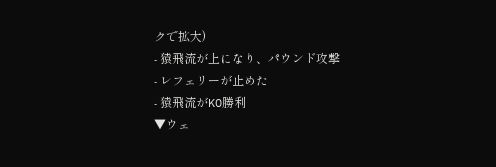クで拡大)
- 猿飛流が上になり、パウンド攻撃
- レフェリーが止めた
- 猿飛流がKO勝利
▼ウェ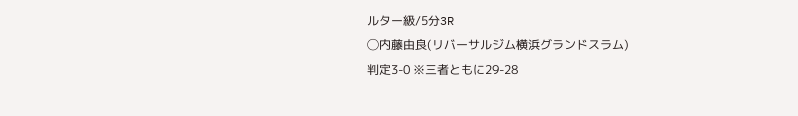ルター級/5分3R
◯内藤由良(リバーサルジム横浜グランドスラム)
判定3-0 ※三者ともに29-28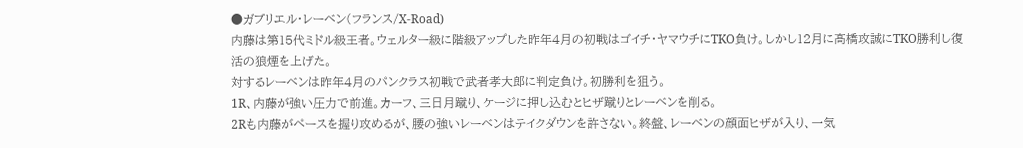●ガブリエル・レーベン(フランス/X-Road)
内藤は第15代ミドル級王者。ウェルター級に階級アップした昨年4月の初戦はゴイチ・ヤマウチにTKO負け。しかし12月に髙橋攻誠にTKO勝利し復活の狼煙を上げた。
対するレーベンは昨年4月のパンクラス初戦で武者孝大郎に判定負け。初勝利を狙う。
1R、内藤が強い圧力で前進。カーフ、三日月蹴り、ケージに押し込むとヒザ蹴りとレーベンを削る。
2Rも内藤がペースを握り攻めるが、腰の強いレーベンはテイクダウンを許さない。終盤、レーベンの顔面ヒザが入り、一気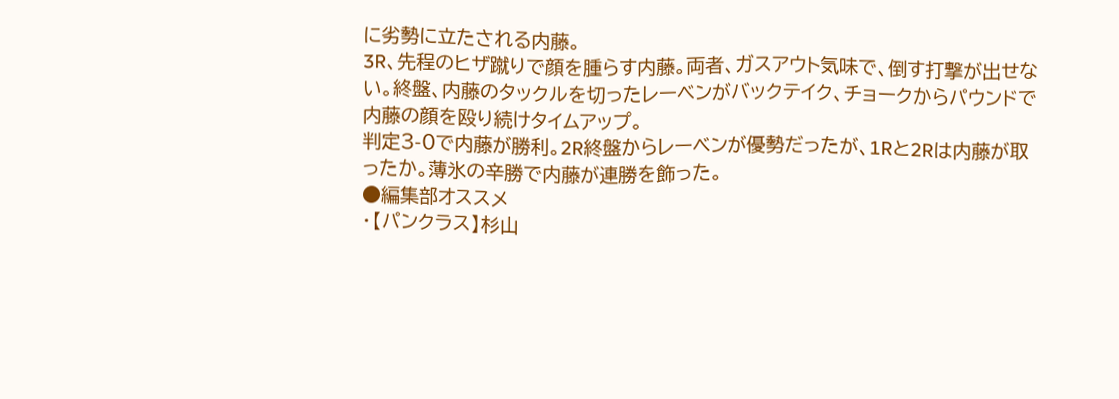に劣勢に立たされる内藤。
3R、先程のヒザ蹴りで顔を腫らす内藤。両者、ガスアウト気味で、倒す打撃が出せない。終盤、内藤のタックルを切ったレーベンがバックテイク、チョークからパウンドで内藤の顔を殴り続けタイムアップ。
判定3-0で内藤が勝利。2R終盤からレーベンが優勢だったが、1Rと2Rは内藤が取ったか。薄氷の辛勝で内藤が連勝を飾った。
●編集部オススメ
・【パンクラス】杉山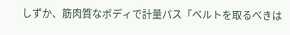しずか、筋肉質なボディで計量パス「ベルトを取るべきは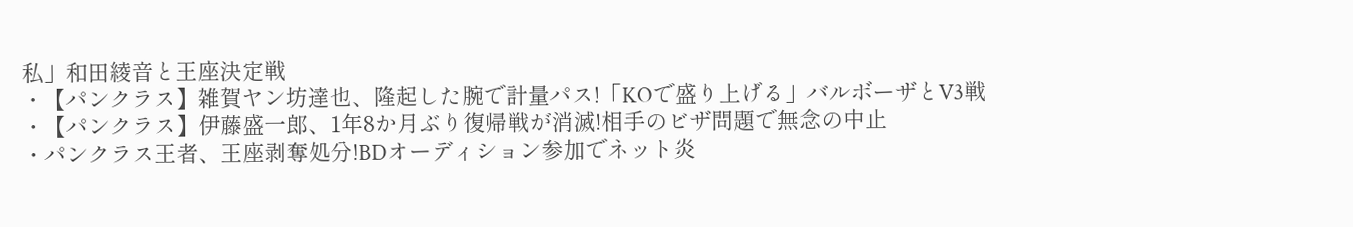私」和田綾音と王座決定戦
・【パンクラス】雑賀ヤン坊達也、隆起した腕で計量パス!「KOで盛り上げる」バルボーザとV3戦
・【パンクラス】伊藤盛一郎、1年8か月ぶり復帰戦が消滅!相手のビザ問題で無念の中止
・パンクラス王者、王座剥奪処分!BDオーディション参加でネット炎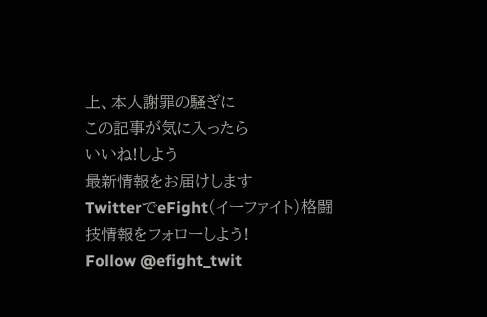上、本人謝罪の騒ぎに
この記事が気に入ったら
いいね!しよう
最新情報をお届けします
TwitterでeFight(イーファイト)格闘技情報をフォローしよう!
Follow @efight_twit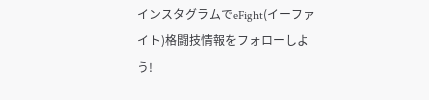インスタグラムでeFight(イーファイト)格闘技情報をフォローしよう!